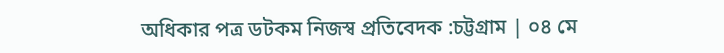অধিকার পত্র ডটকম নিজস্ব প্রতিবেদক :চট্টগ্রাম | ০৪ মে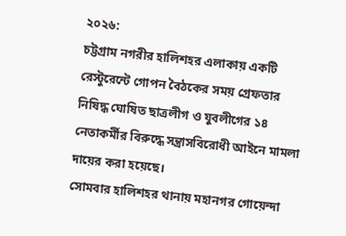২০২৬:
চট্টগ্রাম নগরীর হালিশহর এলাকায় একটি রেস্টুরেন্টে গোপন বৈঠকের সময় গ্রেফতার নিষিদ্ধ ঘোষিত ছাত্রলীগ ও যুবলীগের ১৪ নেতাকর্মীর বিরুদ্ধে সন্ত্রাসবিরোধী আইনে মামলা দায়ের করা হয়েছে।
সোমবার হালিশহর থানায় মহানগর গোয়েন্দা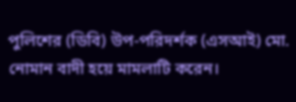পুলিশের (ডিবি) উপ-পরিদর্শক (এসআই) মো. নোমান বাদী হয়ে মামলাটি করেন।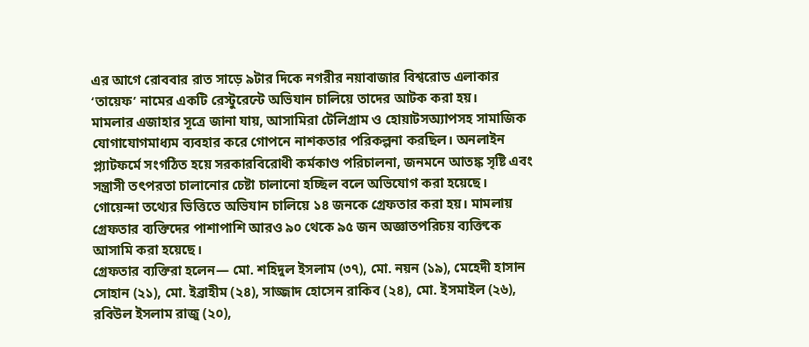এর আগে রোববার রাত সাড়ে ৯টার দিকে নগরীর নয়াবাজার বিশ্বরোড এলাকার ‘তায়েফ’ নামের একটি রেস্টুরেন্টে অভিযান চালিয়ে তাদের আটক করা হয়।
মামলার এজাহার সূত্রে জানা যায়, আসামিরা টেলিগ্রাম ও হোয়াটসঅ্যাপসহ সামাজিক যোগাযোগমাধ্যম ব্যবহার করে গোপনে নাশকতার পরিকল্পনা করছিল। অনলাইন প্ল্যাটফর্মে সংগঠিত হয়ে সরকারবিরোধী কর্মকাণ্ড পরিচালনা, জনমনে আতঙ্ক সৃষ্টি এবং সন্ত্রাসী তৎপরতা চালানোর চেষ্টা চালানো হচ্ছিল বলে অভিযোগ করা হয়েছে।
গোয়েন্দা তথ্যের ভিত্তিতে অভিযান চালিয়ে ১৪ জনকে গ্রেফতার করা হয়। মামলায় গ্রেফতার ব্যক্তিদের পাশাপাশি আরও ৯০ থেকে ৯৫ জন অজ্ঞাতপরিচয় ব্যক্তিকে আসামি করা হয়েছে।
গ্রেফতার ব্যক্তিরা হলেন— মো. শহিদুল ইসলাম (৩৭), মো. নয়ন (১৯), মেহেদী হাসান সোহান (২১), মো. ইব্রাহীম (২৪), সাজ্জাদ হোসেন রাকিব (২৪), মো. ইসমাইল (২৬), রবিউল ইসলাম রাজু (২০),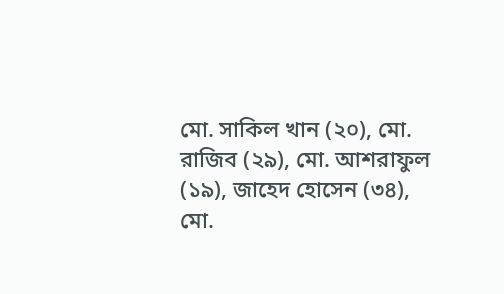মো. সাকিল খান (২০), মো. রাজিব (২৯), মো. আশরাফুল (১৯), জাহেদ হোসেন (৩৪), মো.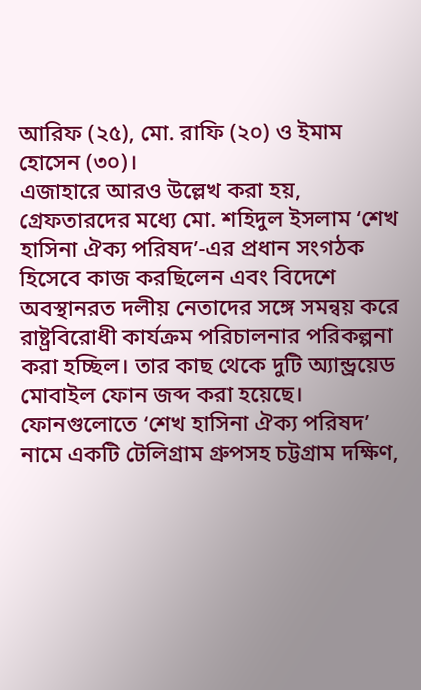আরিফ (২৫), মো. রাফি (২০) ও ইমাম হোসেন (৩০)।
এজাহারে আরও উল্লেখ করা হয়, গ্রেফতারদের মধ্যে মো. শহিদুল ইসলাম ‘শেখ হাসিনা ঐক্য পরিষদ’-এর প্রধান সংগঠক হিসেবে কাজ করছিলেন এবং বিদেশে অবস্থানরত দলীয় নেতাদের সঙ্গে সমন্বয় করে রাষ্ট্রবিরোধী কার্যক্রম পরিচালনার পরিকল্পনা করা হচ্ছিল। তার কাছ থেকে দুটি অ্যান্ড্রয়েড মোবাইল ফোন জব্দ করা হয়েছে।
ফোনগুলোতে ‘শেখ হাসিনা ঐক্য পরিষদ’ নামে একটি টেলিগ্রাম গ্রুপসহ চট্টগ্রাম দক্ষিণ,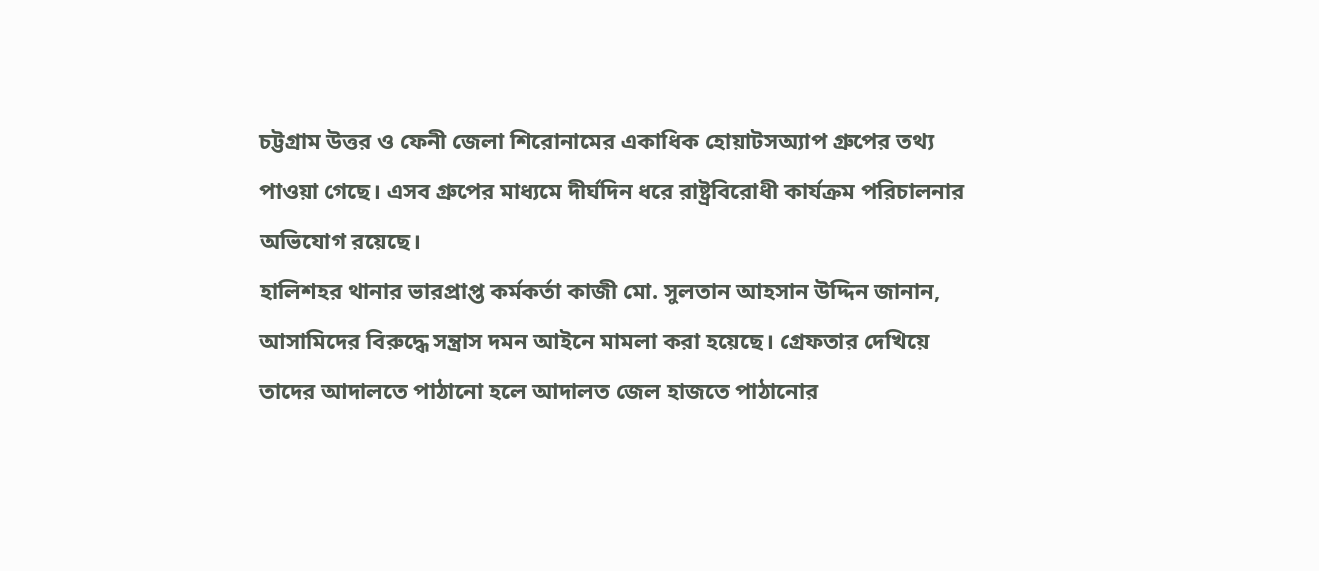চট্টগ্রাম উত্তর ও ফেনী জেলা শিরোনামের একাধিক হোয়াটসঅ্যাপ গ্রুপের তথ্য পাওয়া গেছে। এসব গ্রুপের মাধ্যমে দীর্ঘদিন ধরে রাষ্ট্রবিরোধী কার্যক্রম পরিচালনার অভিযোগ রয়েছে।
হালিশহর থানার ভারপ্রাপ্ত কর্মকর্তা কাজী মো. সুলতান আহসান উদ্দিন জানান, আসামিদের বিরুদ্ধে সন্ত্রাস দমন আইনে মামলা করা হয়েছে। গ্রেফতার দেখিয়ে তাদের আদালতে পাঠানো হলে আদালত জেল হাজতে পাঠানোর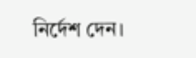নির্দেশ দেন।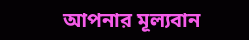আপনার মূল্যবান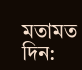মতামত দিন: